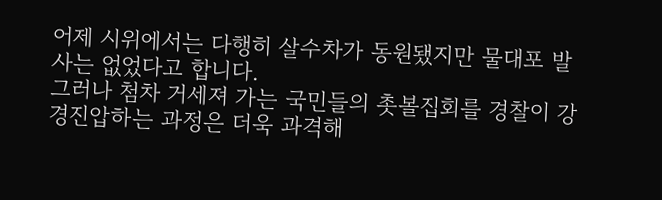어제 시위에서는 다행히 살수차가 동원됐지만 물대포 발사는 없었다고 합니다.
그러나 첨차 거세져 가는 국민들의 촛볼집회를 경찰이 강경진압하는 과정은 더욱 과격해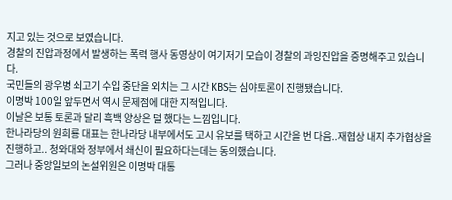지고 있는 것으로 보였습니다.
경찰의 진압과정에서 발생하는 폭력 행사 동영상이 여기저기 모습이 경찰의 과잉진압을 증명해주고 있습니다.
국민들의 광우병 쇠고기 수입 중단을 외치는 그 시간 KBS는 심야토론이 진행됐습니다.
이명박 100일 앞두면서 역시 문제점에 대한 지적입니다.
이날은 보통 토론과 달리 흑백 양상은 덜 했다는 느낌입니다.
한나라당의 원희룡 대표는 한나라당 내부에서도 고시 유보를 택하고 시간을 번 다음..재협상 내지 추가협상을 진행하고.. 청와대와 정부에서 쇄신이 필요하다는데는 동의했습니다.
그러나 중앙일보의 논설위원은 이명박 대통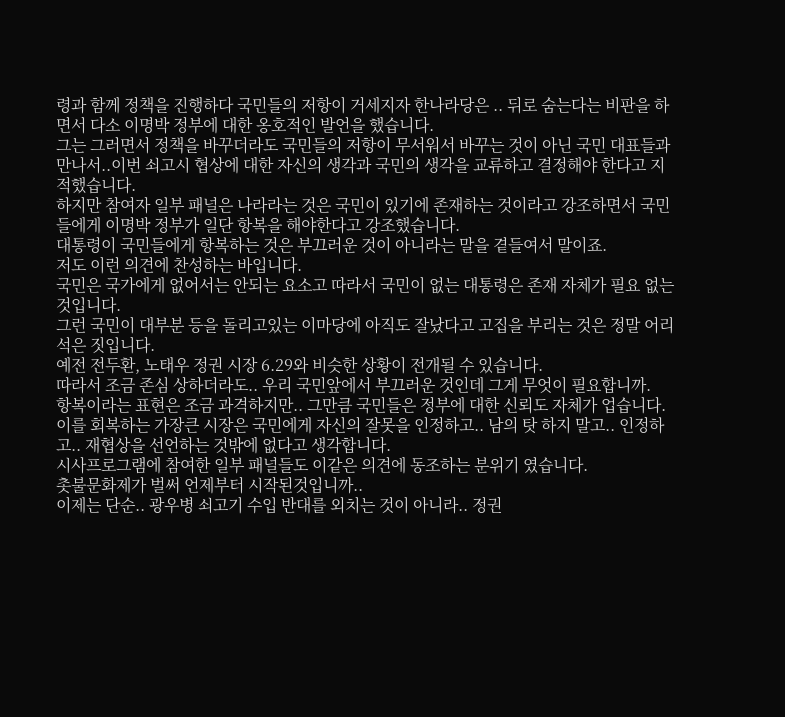령과 함께 정책을 진행하다 국민들의 저항이 거세지자 한나라당은 .. 뒤로 숨는다는 비판을 하면서 다소 이명박 정부에 대한 옹호적인 발언을 했습니다.
그는 그러면서 정책을 바꾸더라도 국민들의 저항이 무서워서 바꾸는 것이 아닌 국민 대표들과 만나서..이번 쇠고시 협상에 대한 자신의 생각과 국민의 생각을 교류하고 결정해야 한다고 지적했습니다.
하지만 참여자 일부 패널은 나라라는 것은 국민이 있기에 존재하는 것이라고 강조하면서 국민들에게 이명박 정부가 일단 항복을 해야한다고 강조했습니다.
대통령이 국민들에게 항복하는 것은 부끄러운 것이 아니라는 말을 곁들여서 말이죠.
저도 이런 의견에 찬성하는 바입니다.
국민은 국가에게 없어서는 안되는 요소고 따라서 국민이 없는 대통령은 존재 자체가 필요 없는 것입니다.
그런 국민이 대부분 등을 돌리고있는 이마당에 아직도 잘났다고 고집을 부리는 것은 정말 어리석은 짓입니다.
예전 전두환, 노태우 정권 시장 6.29와 비슷한 상황이 전개될 수 있습니다.
따라서 조금 존심 상하더라도.. 우리 국민앞에서 부끄러운 것인데 그게 무엇이 필요합니까.
항복이라는 표현은 조금 과격하지만.. 그만큼 국민들은 정부에 대한 신뢰도 자체가 업습니다.
이를 회복하는 가장큰 시장은 국민에게 자신의 잘못을 인정하고.. 남의 탓 하지 말고.. 인정하고.. 재협상을 선언하는 것밖에 없다고 생각합니다.
시사프로그램에 참여한 일부 패널들도 이같은 의견에 동조하는 분위기 였습니다.
촛불문화제가 벌써 언제부터 시작된것입니까..
이제는 단순.. 광우병 쇠고기 수입 반대를 외치는 것이 아니라.. 정권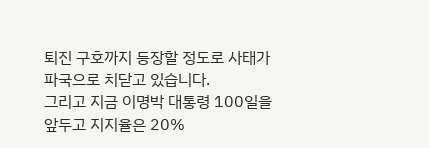퇴진 구호까지 등장할 정도로 사태가 파국으로 치닫고 있습니다.
그리고 지금 이명박 대통령 100일을 앞두고 지지율은 20%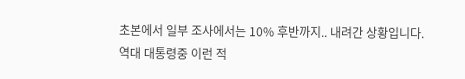초본에서 일부 조사에서는 10% 후반까지.. 내려간 상황입니다.
역대 대통령중 이런 적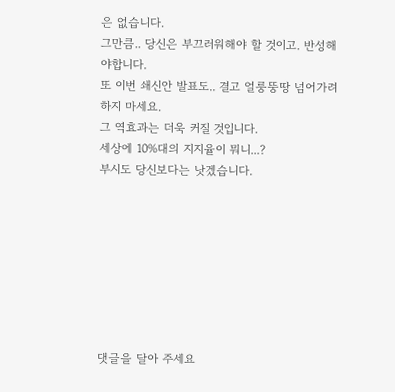은 없습니다.
그만큼.. 당신은 부끄러워해야 할 것이고. 반성해야합니다.
또 이번 쇄신안 발표도.. 결고 얼룽뚱땅 넘어가려 하지 마세요.
그 역효과는 더욱 커질 것입니다.
세상에 10%대의 지지율이 뭐니...?
부시도 당신보다는 낫겠습니다.








댓글을 달아 주세요